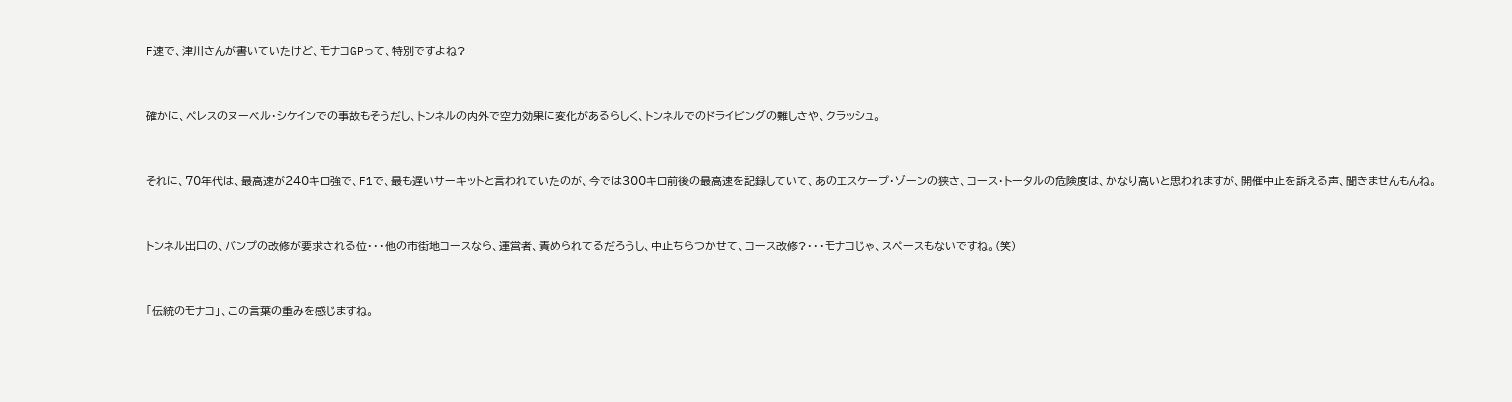F速で、津川さんが書いていたけど、モナコGPって、特別ですよね?


確かに、ペレスのヌーベル・シケインでの事故もそうだし、トンネルの内外で空力効果に変化があるらしく、トンネルでのドライビングの難しさや、クラッシュ。


それに、70年代は、最高速が240キロ強で、F1で、最も遅いサーキットと言われていたのが、今では300キロ前後の最高速を記録していて、あのエスケープ・ゾーンの狭さ、コース・トータルの危険度は、かなり高いと思われますが、開催中止を訴える声、聞きませんもんね。


トンネル出口の、バンプの改修が要求される位・・・他の市街地コースなら、運営者、責められてるだろうし、中止ちらつかせて、コース改修?・・・モナコじゃ、スペースもないですね。(笑)


「伝統のモナコ」、この言葉の重みを感じますね。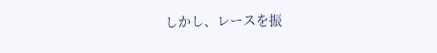しかし、レースを振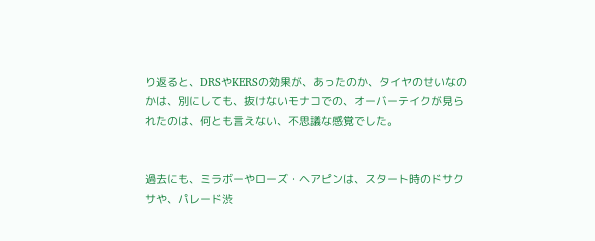り返ると、DRSやKERSの効果が、あったのか、タイヤのせいなのかは、別にしても、抜けないモナコでの、オーバーテイクが見られたのは、何とも言えない、不思議な感覚でした。


過去にも、ミラボーやローズ・ヘアピンは、スタート時のドサクサや、パレード渋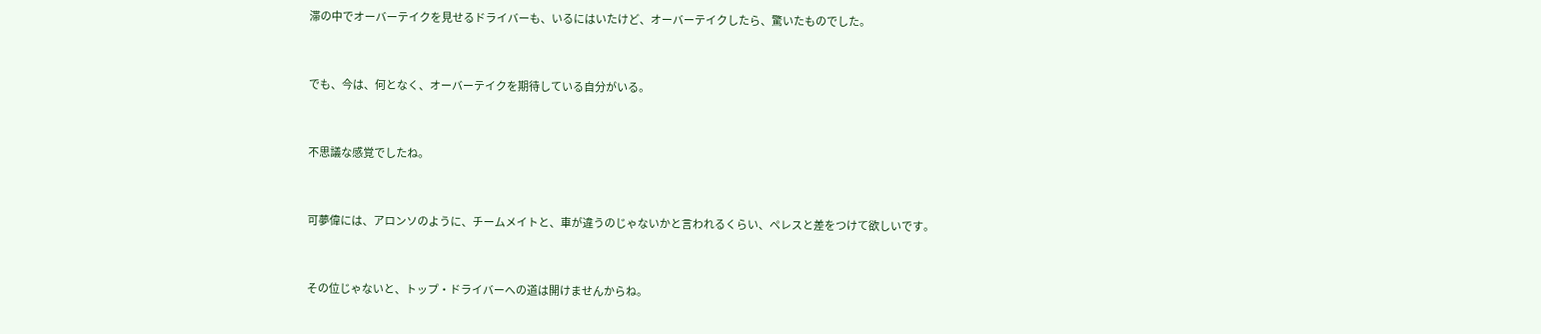滞の中でオーバーテイクを見せるドライバーも、いるにはいたけど、オーバーテイクしたら、驚いたものでした。


でも、今は、何となく、オーバーテイクを期待している自分がいる。


不思議な感覚でしたね。


可夢偉には、アロンソのように、チームメイトと、車が違うのじゃないかと言われるくらい、ペレスと差をつけて欲しいです。


その位じゃないと、トップ・ドライバーへの道は開けませんからね。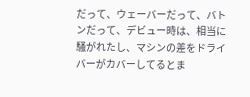だって、ウェーバーだって、バトンだって、デビュー時は、相当に騒がれたし、マシンの差をドライバーがカバーしてるとま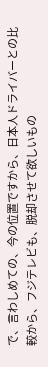で、言わしめての、今の位置ですから、日本人ドライバーとの比較から、フジテレビも、脱却させて欲しいもの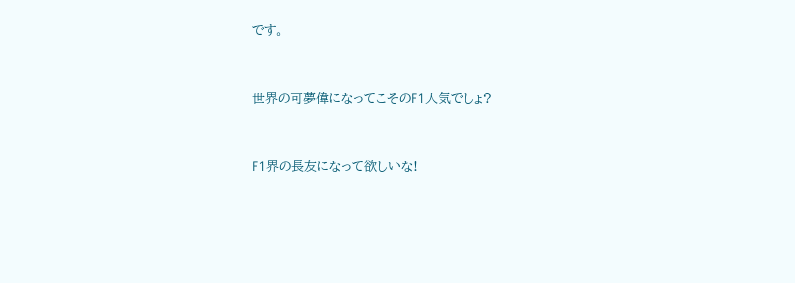です。


世界の可夢偉になってこそのF1人気でしょ?


F1界の長友になって欲しいな!